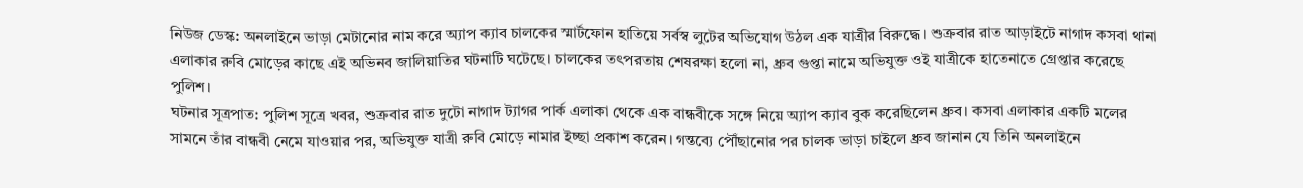নিউজ ডেস্ক: অনলাইনে ভাড়া মেটানোর নাম করে অ্যাপ ক্যাব চালকের স্মার্টফোন হাতিয়ে সর্বস্ব লুটের অভিযোগ উঠল এক যাত্রীর বিরুদ্ধে। শুক্রবার রাত আড়াইটে নাগাদ কসবা থানা এলাকার রুবি মোড়ের কাছে এই অভিনব জালিয়াতির ঘটনাটি ঘটেছে। চালকের তৎপরতায় শেষরক্ষা হলো না, ধ্রুব গুপ্তা নামে অভিযুক্ত ওই যাত্রীকে হাতেনাতে গ্রেপ্তার করেছে পুলিশ।
ঘটনার সূত্রপাত: পুলিশ সূত্রে খবর, শুক্রবার রাত দুটো নাগাদ ট্যাগর পার্ক এলাকা থেকে এক বান্ধবীকে সঙ্গে নিয়ে অ্যাপ ক্যাব বুক করেছিলেন ধ্রুব। কসবা এলাকার একটি মলের সামনে তাঁর বান্ধবী নেমে যাওয়ার পর, অভিযুক্ত যাত্রী রুবি মোড়ে নামার ইচ্ছা প্রকাশ করেন। গন্তব্যে পৌঁছানোর পর চালক ভাড়া চাইলে ধ্রুব জানান যে তিনি অনলাইনে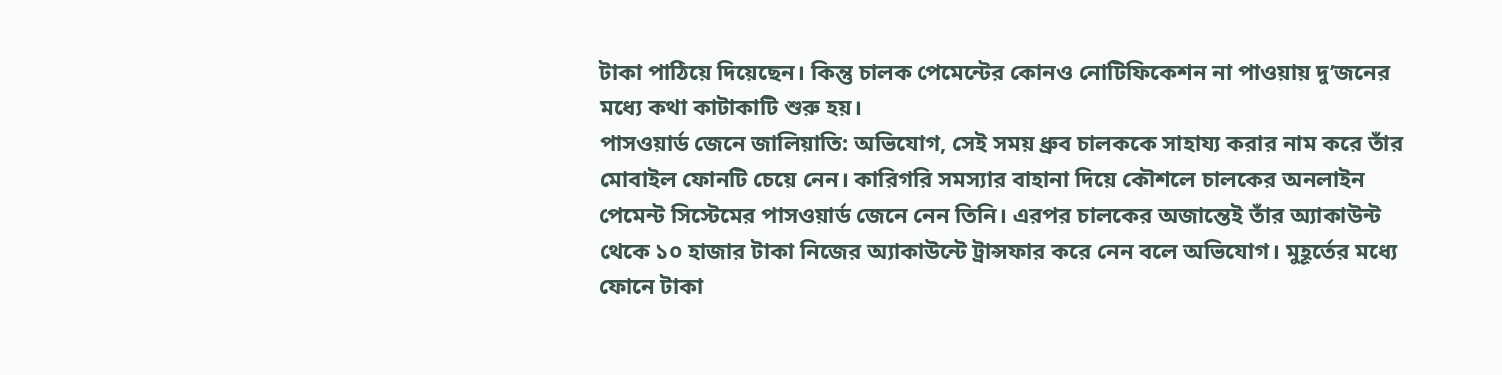টাকা পাঠিয়ে দিয়েছেন। কিন্তু চালক পেমেন্টের কোনও নোটিফিকেশন না পাওয়ায় দু’জনের মধ্যে কথা কাটাকাটি শুরু হয়।
পাসওয়ার্ড জেনে জালিয়াতি: অভিযোগ, সেই সময় ধ্রুব চালককে সাহায্য করার নাম করে তাঁর মোবাইল ফোনটি চেয়ে নেন। কারিগরি সমস্যার বাহানা দিয়ে কৌশলে চালকের অনলাইন পেমেন্ট সিস্টেমের পাসওয়ার্ড জেনে নেন তিনি। এরপর চালকের অজান্তেই তাঁর অ্যাকাউন্ট থেকে ১০ হাজার টাকা নিজের অ্যাকাউন্টে ট্রান্সফার করে নেন বলে অভিযোগ। মুহূর্তের মধ্যে ফোনে টাকা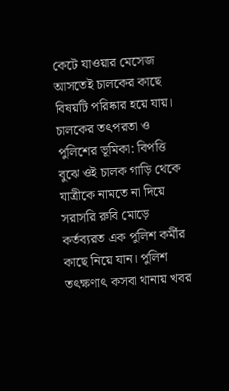কেটে যাওয়ার মেসেজ আসতেই চালকের কাছে বিষয়টি পরিষ্কার হয়ে যায়।
চালকের তৎপরতা ও পুলিশের ভূমিকা: বিপত্তি বুঝে ওই চালক গাড়ি থেকে যাত্রীকে নামতে না দিয়ে সরাসরি রুবি মোড়ে কর্তব্যরত এক পুলিশ কর্মীর কাছে নিয়ে যান। পুলিশ তৎক্ষণাৎ কসবা থানায় খবর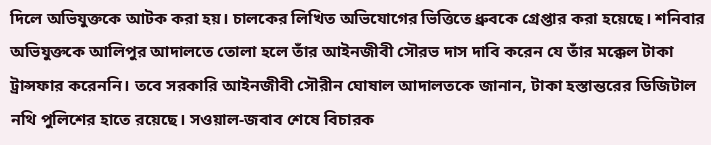দিলে অভিযুক্তকে আটক করা হয়। চালকের লিখিত অভিযোগের ভিত্তিতে ধ্রুবকে গ্রেপ্তার করা হয়েছে। শনিবার অভিযুক্তকে আলিপুর আদালতে তোলা হলে তাঁর আইনজীবী সৌরভ দাস দাবি করেন যে তাঁর মক্কেল টাকা ট্রান্সফার করেননি। তবে সরকারি আইনজীবী সৌরীন ঘোষাল আদালতকে জানান, টাকা হস্তান্তরের ডিজিটাল নথি পুলিশের হাতে রয়েছে। সওয়াল-জবাব শেষে বিচারক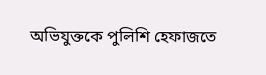অভিযুক্তকে পুলিশি হেফাজতে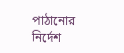পাঠানোর নির্দেশ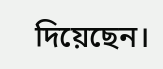দিয়েছেন।